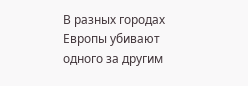В разных городах Европы убивают одного за другим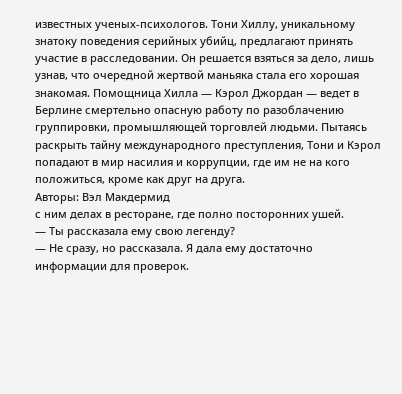известных ученых-психологов. Тони Хиллу, уникальному знатоку поведения серийных убийц, предлагают принять участие в расследовании. Он решается взяться за дело, лишь узнав, что очередной жертвой маньяка стала его хорошая знакомая. Помощница Хилла — Кэрол Джордан — ведет в Берлине смертельно опасную работу по разоблачению группировки, промышляющей торговлей людьми. Пытаясь раскрыть тайну международного преступления, Тони и Кэрол попадают в мир насилия и коррупции, где им не на кого положиться, кроме как друг на друга.
Авторы: Вэл Макдермид
с ним делах в ресторане, где полно посторонних ушей.
— Ты рассказала ему свою легенду?
— Не сразу, но рассказала. Я дала ему достаточно информации для проверок.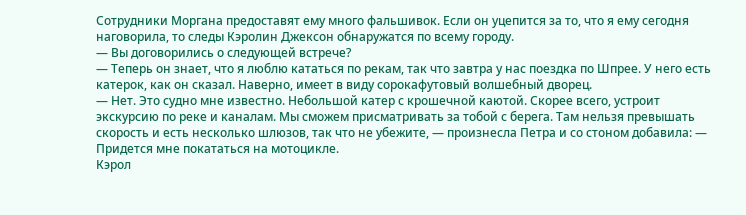Сотрудники Моргана предоставят ему много фальшивок. Если он уцепится за то, что я ему сегодня наговорила, то следы Кэролин Джексон обнаружатся по всему городу.
— Вы договорились о следующей встрече?
— Теперь он знает, что я люблю кататься по рекам, так что завтра у нас поездка по Шпрее. У него есть катерок, как он сказал. Наверно, имеет в виду сорокафутовый волшебный дворец.
— Нет. Это судно мне известно. Небольшой катер с крошечной каютой. Скорее всего, устроит экскурсию по реке и каналам. Мы сможем присматривать за тобой с берега. Там нельзя превышать скорость и есть несколько шлюзов, так что не убежите, — произнесла Петра и со стоном добавила: — Придется мне покататься на мотоцикле.
Кэрол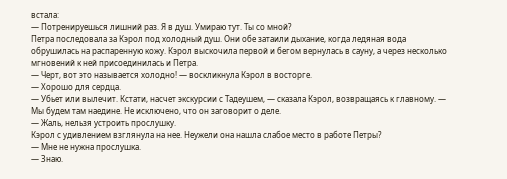встала:
— Потренируешься лишний раз. Я в душ. Умираю тут. Ты со мной?
Петра последовала за Кэрол под холодный душ. Они обе затаили дыхание, когда ледяная вода обрушилась на распаренную кожу. Кэрол выскочила первой и бегом вернулась в сауну, а через несколько мгновений к ней присоединилась и Петра.
— Черт, вот это называется холодно! — воскликнула Кэрол в восторге.
— Хорошо для сердца.
— Убьет или вылечит. Кстати, насчет экскурсии с Тадеушем, — сказала Кэрол, возвращаясь к главному. — Мы будем там наедине. Не исключено, что он заговорит о деле.
— Жаль, нельзя устроить прослушку.
Кэрол с удивлением взглянула на нее. Неужели она нашла слабое место в работе Петры?
— Мне не нужна прослушка.
— Знаю.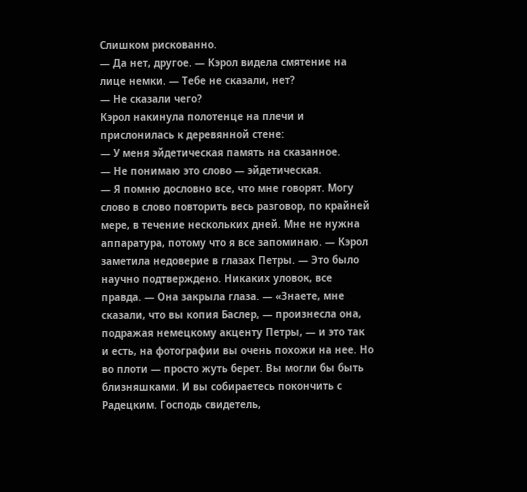Слишком рискованно.
— Да нет, другое. — Кэрол видела смятение на лице немки. — Тебе не сказали, нет?
— Не сказали чего?
Кэрол накинула полотенце на плечи и прислонилась к деревянной стене:
— У меня эйдетическая память на сказанное.
— Не понимаю это слово — эйдетическая.
— Я помню дословно все, что мне говорят. Могу слово в слово повторить весь разговор, по крайней мере, в течение нескольких дней. Мне не нужна аппаратура, потому что я все запоминаю. — Кэрол заметила недоверие в глазах Петры. — Это было научно подтверждено. Никаких уловок, все правда. — Она закрыла глаза. — «Знаете, мне сказали, что вы копия Баслер, — произнесла она, подражая немецкому акценту Петры, — и это так и есть, на фотографии вы очень похожи на нее. Но во плоти — просто жуть берет. Вы могли бы быть близняшками. И вы собираетесь покончить с Радецким. Господь свидетель,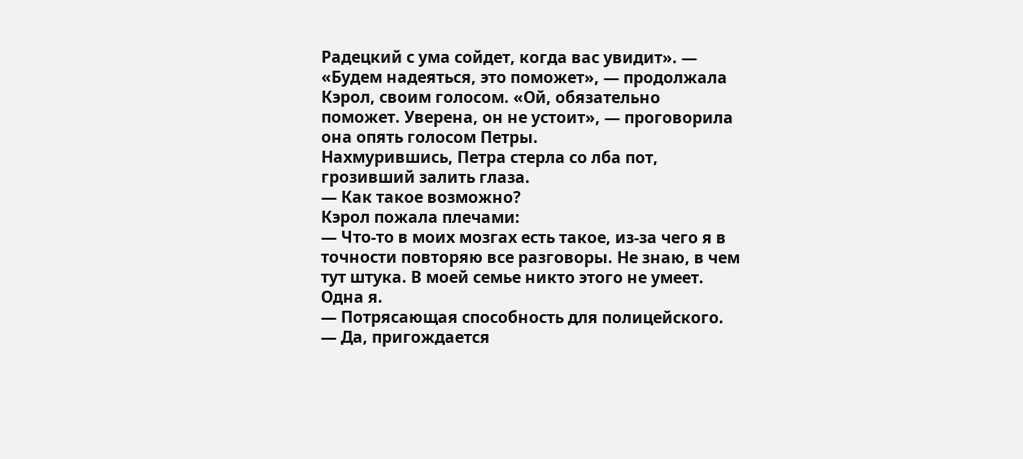Радецкий с ума сойдет, когда вас увидит». — «Будем надеяться, это поможет», — продолжала Кэрол, своим голосом. «Ой, обязательно поможет. Уверена, он не устоит», — проговорила она опять голосом Петры.
Нахмурившись, Петра стерла со лба пот, грозивший залить глаза.
— Как такое возможно?
Кэрол пожала плечами:
— Что-то в моих мозгах есть такое, из-за чего я в точности повторяю все разговоры. Не знаю, в чем тут штука. В моей семье никто этого не умеет. Одна я.
— Потрясающая способность для полицейского.
— Да, пригождается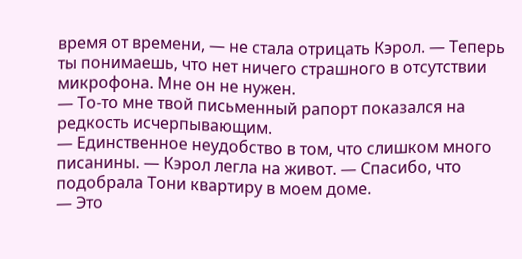время от времени, — не стала отрицать Кэрол. — Теперь ты понимаешь, что нет ничего страшного в отсутствии микрофона. Мне он не нужен.
— То-то мне твой письменный рапорт показался на редкость исчерпывающим.
— Единственное неудобство в том, что слишком много писанины. — Кэрол легла на живот. — Спасибо, что подобрала Тони квартиру в моем доме.
— Это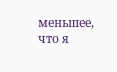меньшее, что я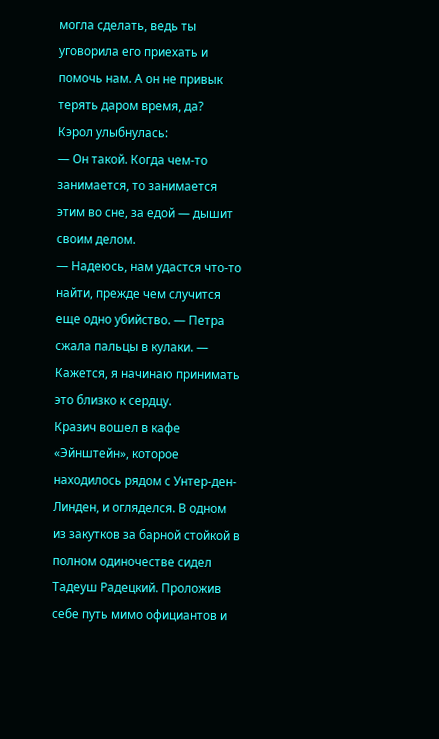могла сделать, ведь ты уговорила его приехать и помочь нам. А он не привык терять даром время, да?
Кэрол улыбнулась:
— Он такой. Когда чем-то занимается, то занимается этим во сне, за едой — дышит своим делом.
— Надеюсь, нам удастся что-то найти, прежде чем случится еще одно убийство. — Петра сжала пальцы в кулаки. — Кажется, я начинаю принимать это близко к сердцу.
Кразич вошел в кафе «Эйнштейн», которое находилось рядом с Унтер-ден-Линден, и огляделся. В одном из закутков за барной стойкой в полном одиночестве сидел Тадеуш Радецкий. Проложив себе путь мимо официантов и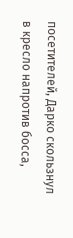посетителей, Дарко скользнул в кресло напротив босса,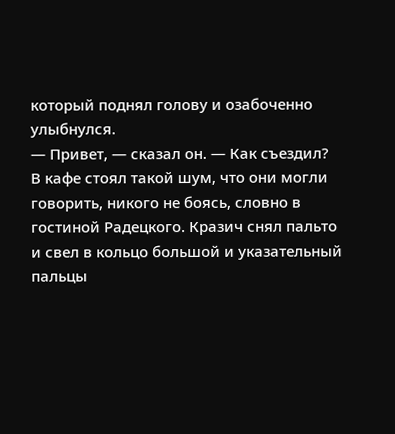который поднял голову и озабоченно улыбнулся.
— Привет, — сказал он. — Как съездил?
В кафе стоял такой шум, что они могли говорить, никого не боясь, словно в гостиной Радецкого. Кразич снял пальто и свел в кольцо большой и указательный пальцы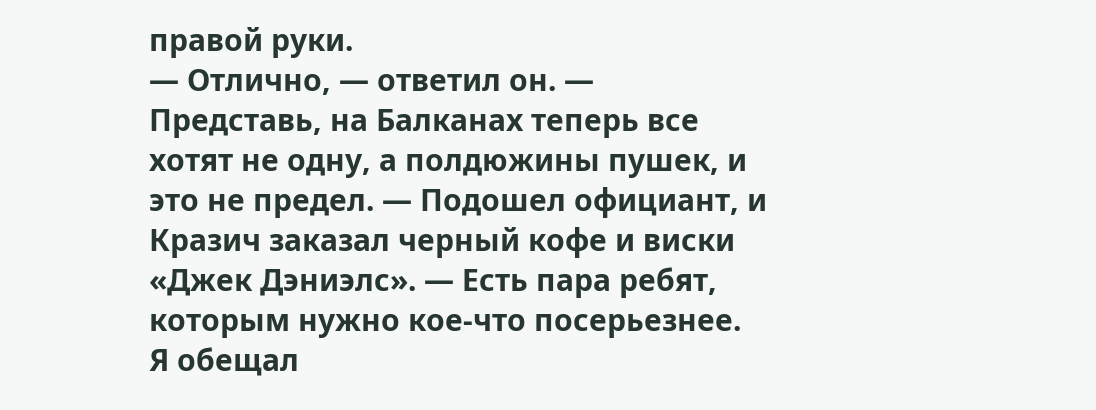правой руки.
— Отлично, — ответил он. — Представь, на Балканах теперь все хотят не одну, а полдюжины пушек, и это не предел. — Подошел официант, и Кразич заказал черный кофе и виски «Джек Дэниэлс». — Есть пара ребят, которым нужно кое-что посерьезнее. Я обещал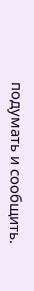подумать и сообщить.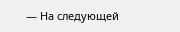— На следующей